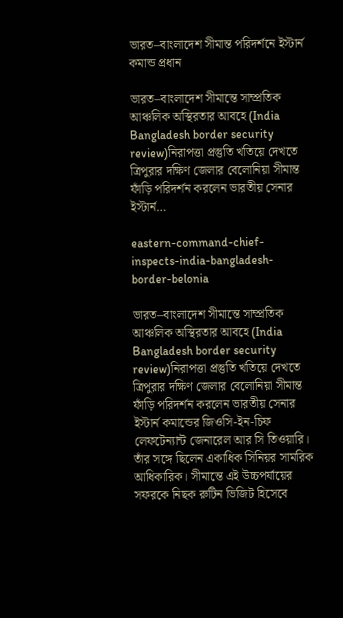ভারত–বাংলাদেশ সীমান্ত পরিদর্শনে ইস্টার্ন কমান্ড প্রধান

ভারত–বাংলাদেশ সীমান্তে সাম্প্রতিক আঞ্চলিক অস্থিরতার আবহে (India Bangladesh border security review)নিরাপত্তা প্রস্তুতি খতিয়ে দেখতে ত্রিপুরার দক্ষিণ জেলার বেলোনিয়া সীমান্ত ফাঁড়ি পরিদর্শন করলেন ভারতীয় সেনার ইস্টার্ন…

eastern-command-chief-inspects-india-bangladesh-border-belonia

ভারত–বাংলাদেশ সীমান্তে সাম্প্রতিক আঞ্চলিক অস্থিরতার আবহে (India Bangladesh border security review)নিরাপত্তা প্রস্তুতি খতিয়ে দেখতে ত্রিপুরার দক্ষিণ জেলার বেলোনিয়া সীমান্ত ফাঁড়ি পরিদর্শন করলেন ভারতীয় সেনার ইস্টার্ন কমান্ডের জিওসি-ইন-চিফ লেফটেন্যান্ট জেনারেল আর সি তিওয়ারি। তাঁর সঙ্গে ছিলেন একাধিক সিনিয়র সামরিক আধিকারিক। সীমান্তে এই উচ্চপর্যায়ের সফরকে নিছক রুটিন ভিজিট হিসেবে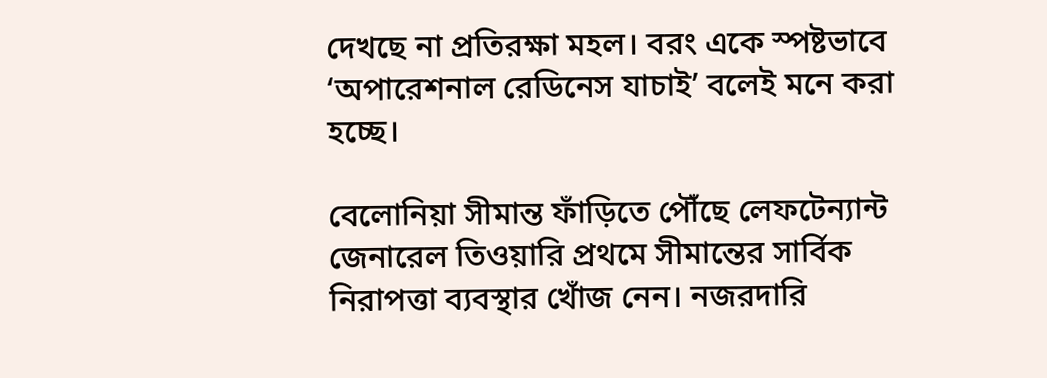দেখছে না প্রতিরক্ষা মহল। বরং একে স্পষ্টভাবে ‘অপারেশনাল রেডিনেস যাচাই’ বলেই মনে করা হচ্ছে।

বেলোনিয়া সীমান্ত ফাঁড়িতে পৌঁছে লেফটেন্যান্ট জেনারেল তিওয়ারি প্রথমে সীমান্তের সার্বিক নিরাপত্তা ব্যবস্থার খোঁজ নেন। নজরদারি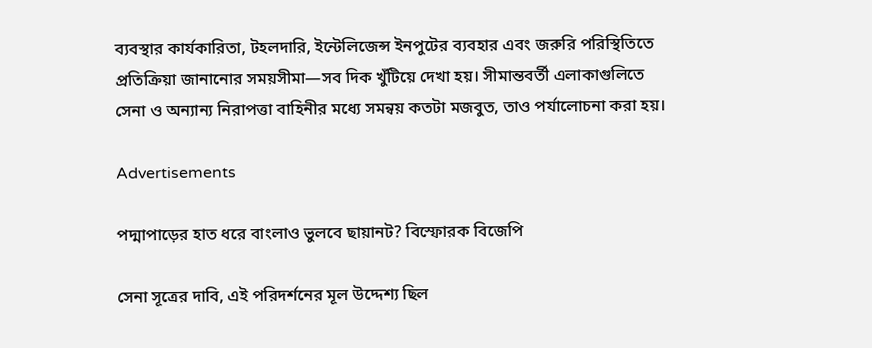ব্যবস্থার কার্যকারিতা, টহলদারি, ইন্টেলিজেন্স ইনপুটের ব্যবহার এবং জরুরি পরিস্থিতিতে প্রতিক্রিয়া জানানোর সময়সীমা—সব দিক খুঁটিয়ে দেখা হয়। সীমান্তবর্তী এলাকাগুলিতে সেনা ও অন্যান্য নিরাপত্তা বাহিনীর মধ্যে সমন্বয় কতটা মজবুত, তাও পর্যালোচনা করা হয়।

Advertisements

পদ্মাপাড়ের হাত ধরে বাংলাও ভুলবে ছায়ানট? বিস্ফোরক বিজেপি

সেনা সূত্রের দাবি, এই পরিদর্শনের মূল উদ্দেশ্য ছিল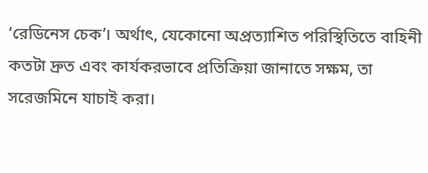‘রেডিনেস চেক’। অর্থাৎ, যেকোনো অপ্রত্যাশিত পরিস্থিতিতে বাহিনী কতটা দ্রুত এবং কার্যকরভাবে প্রতিক্রিয়া জানাতে সক্ষম, তা সরেজমিনে যাচাই করা।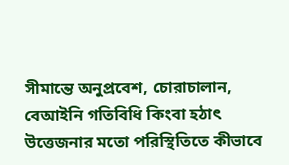সীমান্তে অনুপ্রবেশ, চোরাচালান, বেআইনি গতিবিধি কিংবা হঠাৎ উত্তেজনার মতো পরিস্থিতিতে কীভাবে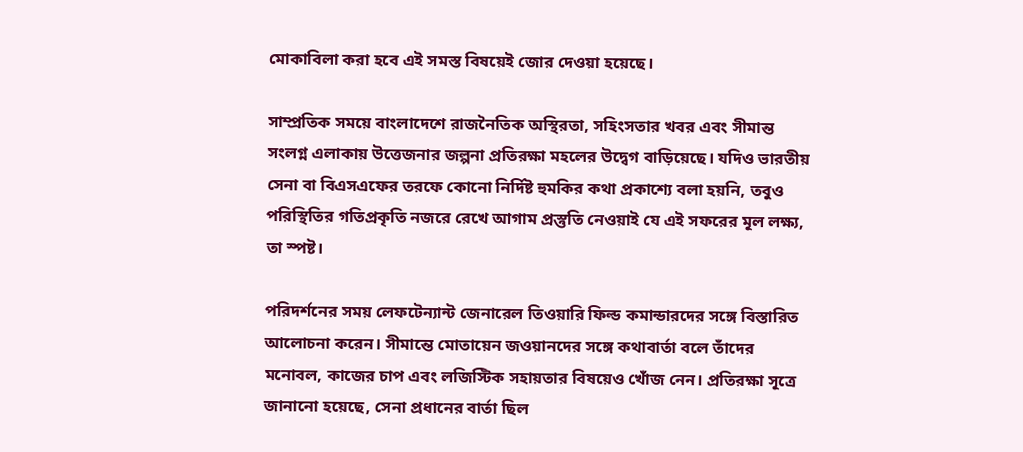মোকাবিলা করা হবে এই সমস্ত বিষয়েই জোর দেওয়া হয়েছে।

সাম্প্রতিক সময়ে বাংলাদেশে রাজনৈতিক অস্থিরতা, সহিংসতার খবর এবং সীমান্ত সংলগ্ন এলাকায় উত্তেজনার জল্পনা প্রতিরক্ষা মহলের উদ্বেগ বাড়িয়েছে। যদিও ভারতীয় সেনা বা বিএসএফের তরফে কোনো নির্দিষ্ট হুমকির কথা প্রকাশ্যে বলা হয়নি, তবুও পরিস্থিতির গতিপ্রকৃতি নজরে রেখে আগাম প্রস্তুতি নেওয়াই যে এই সফরের মূল লক্ষ্য, তা স্পষ্ট।

পরিদর্শনের সময় লেফটেন্যান্ট জেনারেল তিওয়ারি ফিল্ড কমান্ডারদের সঙ্গে বিস্তারিত আলোচনা করেন। সীমান্তে মোতায়েন জওয়ানদের সঙ্গে কথাবার্তা বলে তাঁদের মনোবল, কাজের চাপ এবং লজিস্টিক সহায়তার বিষয়েও খোঁজ নেন। প্রতিরক্ষা সূত্রে জানানো হয়েছে, সেনা প্রধানের বার্তা ছিল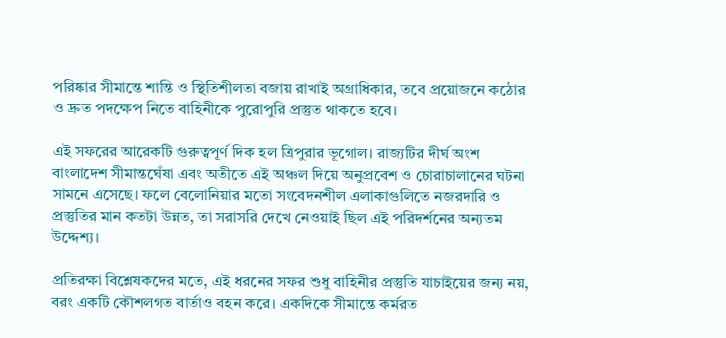পরিষ্কার সীমান্তে শান্তি ও স্থিতিশীলতা বজায় রাখাই অগ্রাধিকার, তবে প্রয়োজনে কঠোর ও দ্রুত পদক্ষেপ নিতে বাহিনীকে পুরোপুরি প্রস্তুত থাকতে হবে।

এই সফরের আরেকটি গুরুত্বপূর্ণ দিক হল ত্রিপুরার ভূগোল। রাজ্যটির দীর্ঘ অংশ বাংলাদেশ সীমান্তঘেঁষা এবং অতীতে এই অঞ্চল দিয়ে অনুপ্রবেশ ও চোরাচালানের ঘটনা সামনে এসেছে। ফলে বেলোনিয়ার মতো সংবেদনশীল এলাকাগুলিতে নজরদারি ও প্রস্তুতির মান কতটা উন্নত, তা সরাসরি দেখে নেওয়াই ছিল এই পরিদর্শনের অন্যতম উদ্দেশ্য।

প্রতিরক্ষা বিশ্লেষকদের মতে, এই ধরনের সফর শুধু বাহিনীর প্রস্তুতি যাচাইয়ের জন্য নয়, বরং একটি কৌশলগত বার্তাও বহন করে। একদিকে সীমান্তে কর্মরত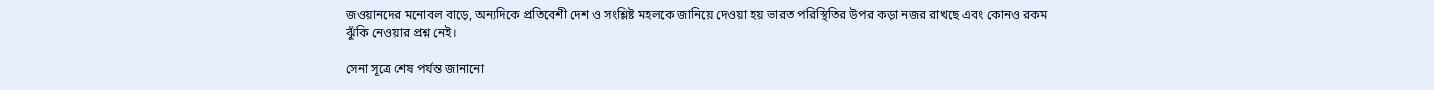জওয়ানদের মনোবল বাড়ে, অন্যদিকে প্রতিবেশী দেশ ও সংশ্লিষ্ট মহলকে জানিয়ে দেওয়া হয় ভারত পরিস্থিতির উপর কড়া নজর রাখছে এবং কোনও রকম ঝুঁকি নেওয়ার প্রশ্ন নেই।

সেনা সূত্রে শেষ পর্যন্ত জানানো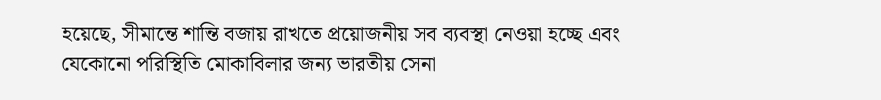হয়েছে, সীমান্তে শান্তি বজায় রাখতে প্রয়োজনীয় সব ব্যবস্থা নেওয়া হচ্ছে এবং যেকোনো পরিস্থিতি মোকাবিলার জন্য ভারতীয় সেনা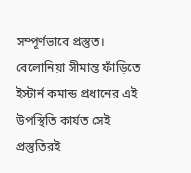সম্পূর্ণভাবে প্রস্তুত। বেলোনিয়া সীমান্ত ফাঁড়িতে ইস্টার্ন কমান্ড প্রধানের এই উপস্থিতি কার্যত সেই প্রস্তুতিরই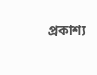প্রকাশ্য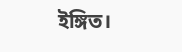ইঙ্গিত।